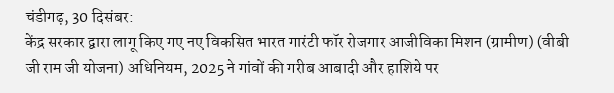चंडीगढ़, 30 दिसंबर:
केंद्र सरकार द्वारा लागू किए गए नए विकसित भारत गारंटी फॉर रोजगार आजीविका मिशन (ग्रामीण) (वीबी जी राम जी योजना) अधिनियम, 2025 ने गांवों की गरीब आबादी और हाशिये पर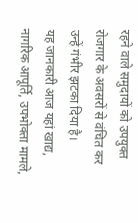रहने वाले समुदायों को उपयुक्त रोजगार के अवसरों से वंचित कर उन्हें गंभीर झटका दिया है।
यह जानकारी आज यहां खाद्य, नागरिक आपूर्ति, उपभोक्ता मामले,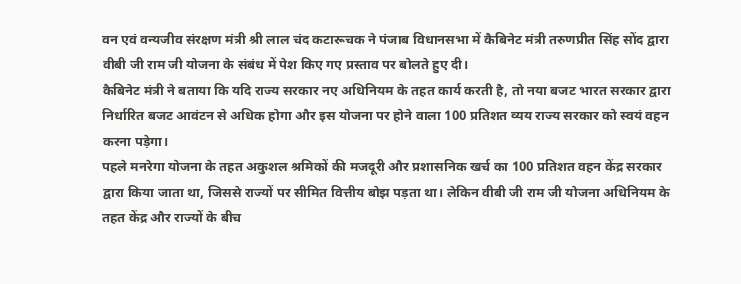वन एवं वन्यजीव संरक्षण मंत्री श्री लाल चंद कटारूचक ने पंजाब विधानसभा में कैबिनेट मंत्री तरुणप्रीत सिंह सोंद द्वारा वीबी जी राम जी योजना के संबंध में पेश किए गए प्रस्ताव पर बोलते हुए दी।
कैबिनेट मंत्री ने बताया कि यदि राज्य सरकार नए अधिनियम के तहत कार्य करती है, तो नया बजट भारत सरकार द्वारा निर्धारित बजट आवंटन से अधिक होगा और इस योजना पर होने वाला 100 प्रतिशत व्यय राज्य सरकार को स्वयं वहन करना पड़ेगा।
पहले मनरेगा योजना के तहत अकुशल श्रमिकों की मजदूरी और प्रशासनिक खर्च का 100 प्रतिशत वहन केंद्र सरकार द्वारा किया जाता था, जिससे राज्यों पर सीमित वित्तीय बोझ पड़ता था। लेकिन वीबी जी राम जी योजना अधिनियम के तहत केंद्र और राज्यों के बीच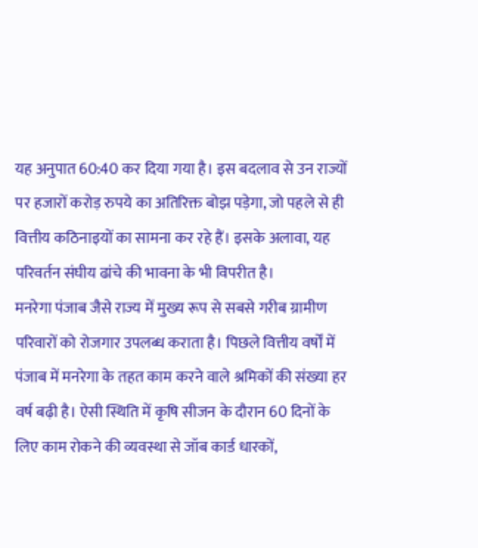यह अनुपात 60:40 कर दिया गया है। इस बदलाव से उन राज्यों पर हजारों करोड़ रुपये का अतिरिक्त बोझ पड़ेगा, जो पहले से ही वित्तीय कठिनाइयों का सामना कर रहे हैं। इसके अलावा, यह परिवर्तन संघीय ढांचे की भावना के भी विपरीत है।
मनरेगा पंजाब जैसे राज्य में मुख्य रूप से सबसे गरीब ग्रामीण परिवारों को रोजगार उपलब्ध कराता है। पिछले वित्तीय वर्षों में पंजाब में मनरेगा के तहत काम करने वाले श्रमिकों की संख्या हर वर्ष बढ़ी है। ऐसी स्थिति में कृषि सीजन के दौरान 60 दिनों के लिए काम रोकने की व्यवस्था से जॉब कार्ड धारकों,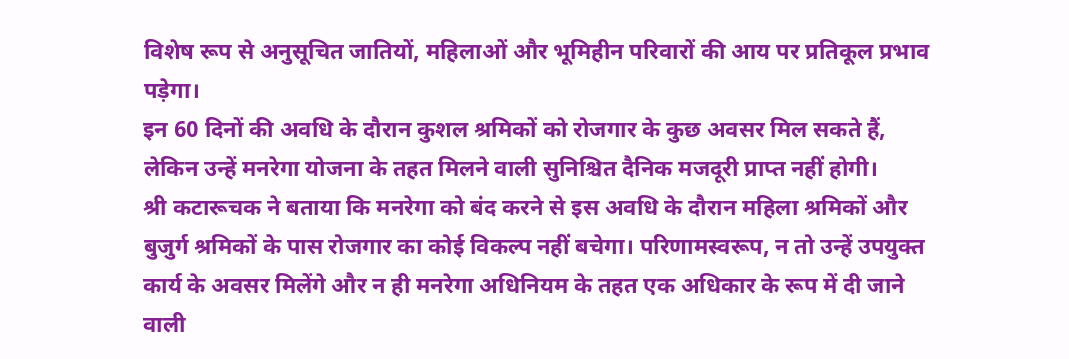विशेष रूप से अनुसूचित जातियों, महिलाओं और भूमिहीन परिवारों की आय पर प्रतिकूल प्रभाव पड़ेगा।
इन 60 दिनों की अवधि के दौरान कुशल श्रमिकों को रोजगार के कुछ अवसर मिल सकते हैं, लेकिन उन्हें मनरेगा योजना के तहत मिलने वाली सुनिश्चित दैनिक मजदूरी प्राप्त नहीं होगी।
श्री कटारूचक ने बताया कि मनरेगा को बंद करने से इस अवधि के दौरान महिला श्रमिकों और बुजुर्ग श्रमिकों के पास रोजगार का कोई विकल्प नहीं बचेगा। परिणामस्वरूप, न तो उन्हें उपयुक्त कार्य के अवसर मिलेंगे और न ही मनरेगा अधिनियम के तहत एक अधिकार के रूप में दी जाने वाली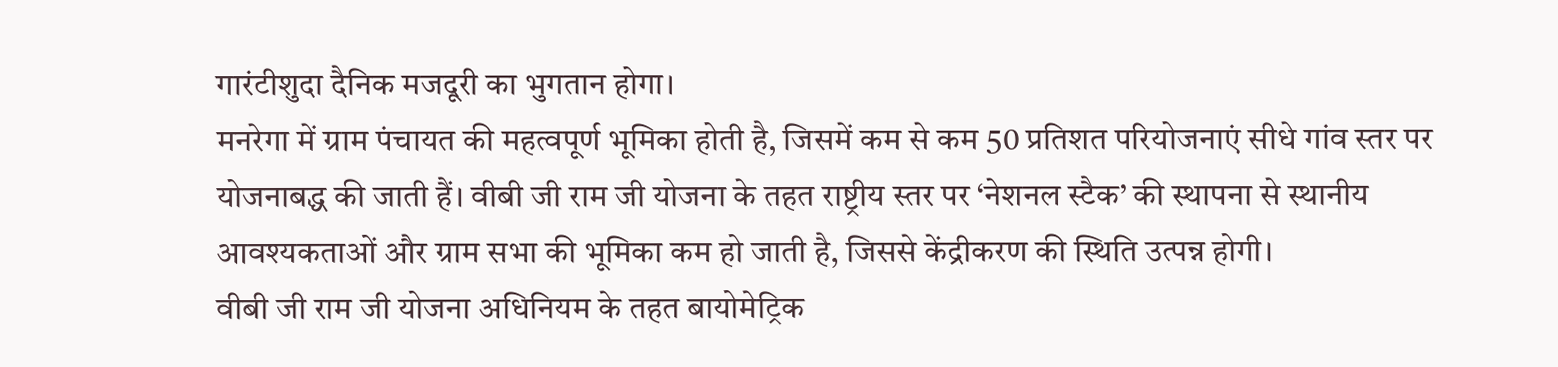गारंटीशुदा दैनिक मजदूरी का भुगतान होगा।
मनरेगा में ग्राम पंचायत की महत्वपूर्ण भूमिका होती है, जिसमें कम से कम 50 प्रतिशत परियोजनाएं सीधे गांव स्तर पर योजनाबद्ध की जाती हैं। वीबी जी राम जी योजना के तहत राष्ट्रीय स्तर पर ‘नेशनल स्टैक’ की स्थापना से स्थानीय आवश्यकताओं और ग्राम सभा की भूमिका कम हो जाती है, जिससे केंद्रीकरण की स्थिति उत्पन्न होगी।
वीबी जी राम जी योजना अधिनियम के तहत बायोमेट्रिक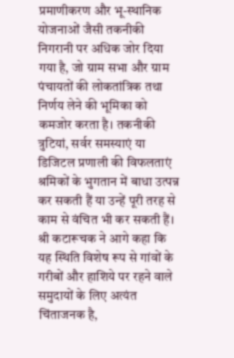प्रमाणीकरण और भू-स्थानिक योजनाओं जैसी तकनीकी निगरानी पर अधिक जोर दिया गया है, जो ग्राम सभा और ग्राम पंचायतों की लोकतांत्रिक तथा निर्णय लेने की भूमिका को कमजोर करता है। तकनीकी त्रुटियां, सर्वर समस्याएं या डिजिटल प्रणाली की विफलताएं श्रमिकों के भुगतान में बाधा उत्पन्न कर सकती हैं या उन्हें पूरी तरह से काम से वंचित भी कर सकती हैं।
श्री कटारूचक ने आगे कहा कि यह स्थिति विशेष रूप से गांवों के गरीबों और हाशिये पर रहने वाले समुदायों के लिए अत्यंत चिंताजनक है,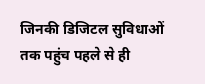जिनकी डिजिटल सुविधाओं तक पहुंच पहले से ही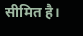सीमित है।